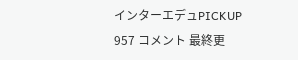インターエデュPICKUP
957 コメント 最終更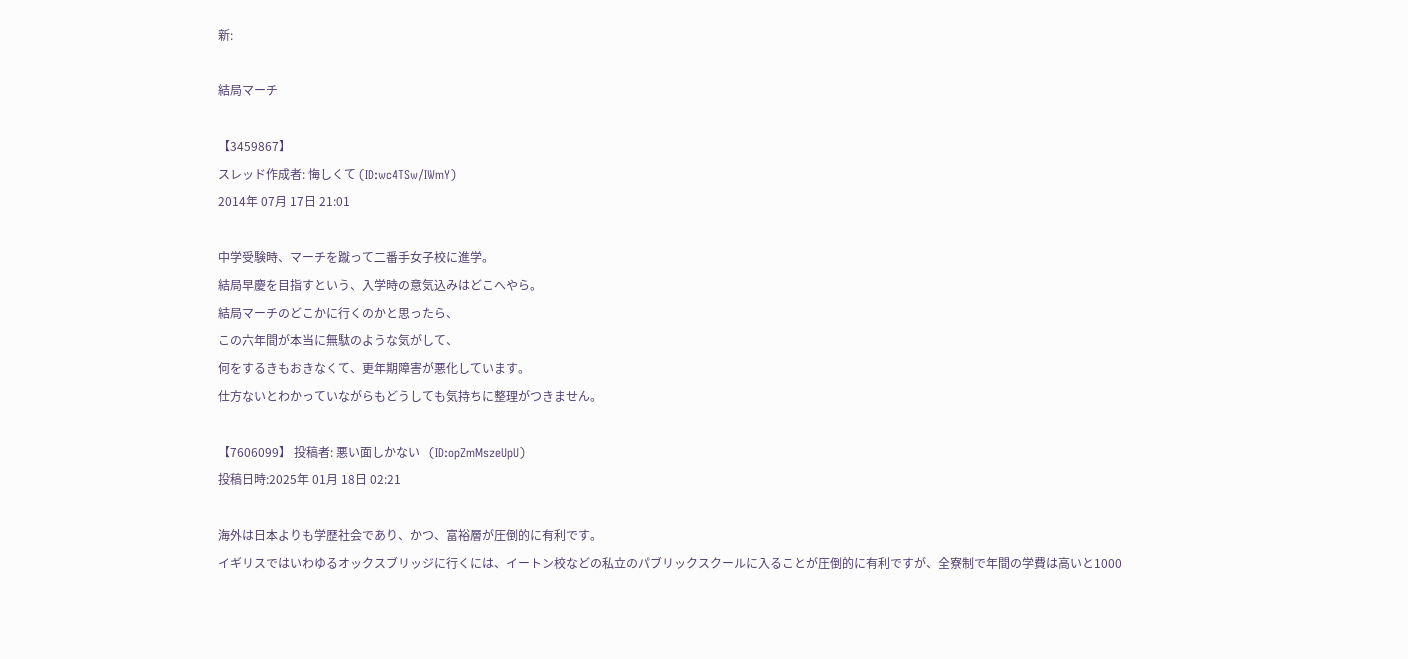新:

結局マーチ

【3459867】
スレッド作成者: 悔しくて (ID:wc4TSw/IWmY)
2014年 07月 17日 21:01

中学受験時、マーチを蹴って二番手女子校に進学。
結局早慶を目指すという、入学時の意気込みはどこへやら。
結局マーチのどこかに行くのかと思ったら、
この六年間が本当に無駄のような気がして、
何をするきもおきなくて、更年期障害が悪化しています。
仕方ないとわかっていながらもどうしても気持ちに整理がつきません。

【7606099】 投稿者: 悪い面しかない   (ID:opZmMszeUpU)
投稿日時:2025年 01月 18日 02:21

海外は日本よりも学歴社会であり、かつ、富裕層が圧倒的に有利です。
イギリスではいわゆるオックスブリッジに行くには、イートン校などの私立のパブリックスクールに入ることが圧倒的に有利ですが、全寮制で年間の学費は高いと1000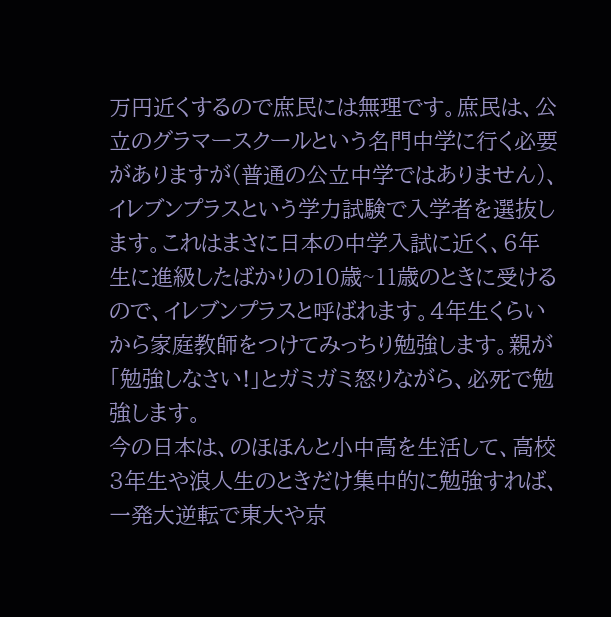万円近くするので庶民には無理です。庶民は、公立のグラマースクールという名門中学に行く必要がありますが(普通の公立中学ではありません)、イレブンプラスという学力試験で入学者を選抜します。これはまさに日本の中学入試に近く、6年生に進級したばかりの10歳~11歳のときに受けるので、イレブンプラスと呼ばれます。4年生くらいから家庭教師をつけてみっちり勉強します。親が「勉強しなさい!」とガミガミ怒りながら、必死で勉強します。
今の日本は、のほほんと小中高を生活して、高校3年生や浪人生のときだけ集中的に勉強すれば、一発大逆転で東大や京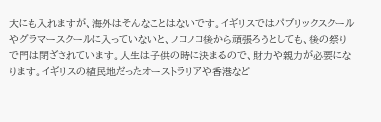大にも入れますが、海外はそんなことはないです。イギリスではパブリックスクールやグラマースクールに入っていないと、ノコノコ後から頑張ろうとしても、後の祭りで門は閉ざされています。人生は子供の時に決まるので、財力や親力が必要になります。イギリスの植民地だったオーストラリアや香港など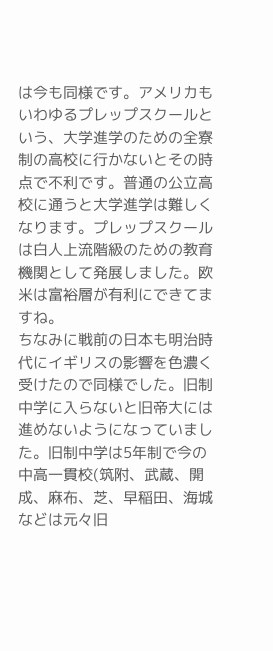は今も同様です。アメリカもいわゆるプレップスクールという、大学進学のための全寮制の高校に行かないとその時点で不利です。普通の公立高校に通うと大学進学は難しくなります。プレップスクールは白人上流階級のための教育機関として発展しました。欧米は富裕層が有利にできてますね。
ちなみに戦前の日本も明治時代にイギリスの影響を色濃く受けたので同様でした。旧制中学に入らないと旧帝大には進めないようになっていました。旧制中学は5年制で今の中高一貫校(筑附、武蔵、開成、麻布、芝、早稲田、海城などは元々旧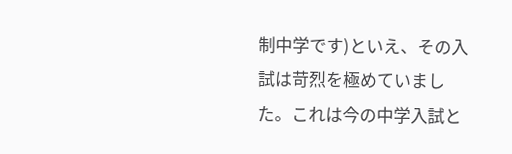制中学です)といえ、その入試は苛烈を極めていました。これは今の中学入試と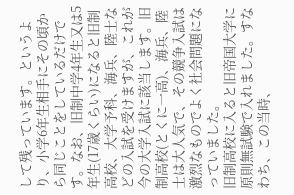して残っています。というより、小学6年生相手にその頃から同じことをしているだけです。なお、旧制中学4年生又は5年生(17歳くらい)になると旧制高校、大学予科、海兵、陸士などの入試を受けますが、これが今の大学入試に該当します。旧制高校(とくに一高)、海兵、陸士は大人気で、その競争入試は激烈なものでよく社会問題になっていました。
旧制高校に入ると旧帝国大学に原則無試験で入れました。すなわち、この当時、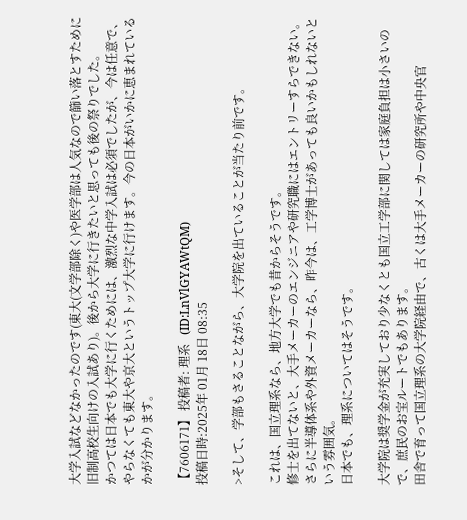大学入試などなかったのです(東大(文学部除く)や医学部は人気なので篩い落とすために旧制高校生向けの入試あり)。後から大学に行きたいと思っても後の祭りでした。
かつては日本でも大学に行くためには、激烈な中学入試は必須でしたが、今は任意で、やらなくても東大や京大というトップ大学に行けます。今の日本がいかに恵まれているかが分かります。

【7606171】 投稿者: 理系   (ID:LnVlGYAWtQM)
投稿日時:2025年 01月 18日 08:35

>そして、学部もさることながら、大学院を出ていることが当たり前です。

これは、国立理系なら、地方大学でも昔からそうです。
修士を出てないと、大手メーカーのエンジニアや研究職にはエントリーすらできない。
さらに半導体系や外資メーカーなら、昨今は、工学博士があっても良いかもしれないという雰囲気。
日本でも、理系についてはそうです。

大学院は奨学金が充実しており少なくとも国立工学部に関しては家庭負担は小さいので、庶民のお宝ルートでもあります。
田舎で育って国立理系の大学院経由で、古くは大手メーカーの研究所や中央官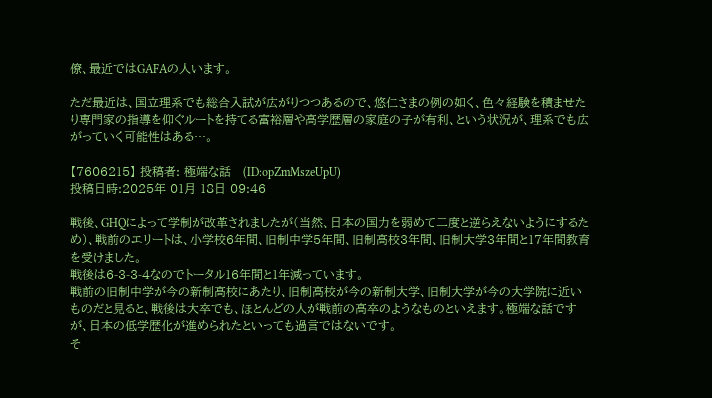僚、最近ではGAFAの人います。

ただ最近は、国立理系でも総合入試が広がりつつあるので、悠仁さまの例の如く、色々経験を積ませたり専門家の指導を仰ぐルートを持てる富裕層や高学歴層の家庭の子が有利、という状況が、理系でも広がっていく可能性はある…。

【7606215】 投稿者: 極端な話   (ID:opZmMszeUpU)
投稿日時:2025年 01月 18日 09:46

戦後、GHQによって学制が改革されましたが(当然、日本の国力を弱めて二度と逆らえないようにするため)、戦前のエリートは、小学校6年間、旧制中学5年間、旧制高校3年間、旧制大学3年間と17年間教育を受けました。
戦後は6-3-3-4なのでトータル16年間と1年減っています。
戦前の旧制中学が今の新制高校にあたり、旧制高校が今の新制大学、旧制大学が今の大学院に近いものだと見ると、戦後は大卒でも、ほとんどの人が戦前の高卒のようなものといえます。極端な話ですが、日本の低学歴化が進められたといっても過言ではないです。
そ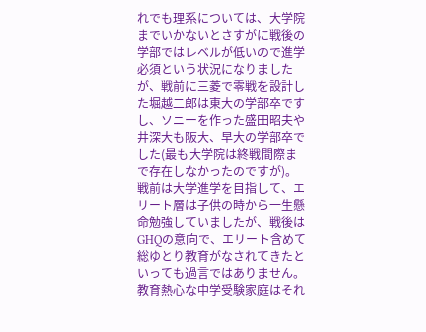れでも理系については、大学院までいかないとさすがに戦後の学部ではレベルが低いので進学必須という状況になりましたが、戦前に三菱で零戦を設計した堀越二郎は東大の学部卒ですし、ソニーを作った盛田昭夫や井深大も阪大、早大の学部卒でした(最も大学院は終戦間際まで存在しなかったのですが)。
戦前は大学進学を目指して、エリート層は子供の時から一生懸命勉強していましたが、戦後はGHQの意向で、エリート含めて総ゆとり教育がなされてきたといっても過言ではありません。教育熱心な中学受験家庭はそれ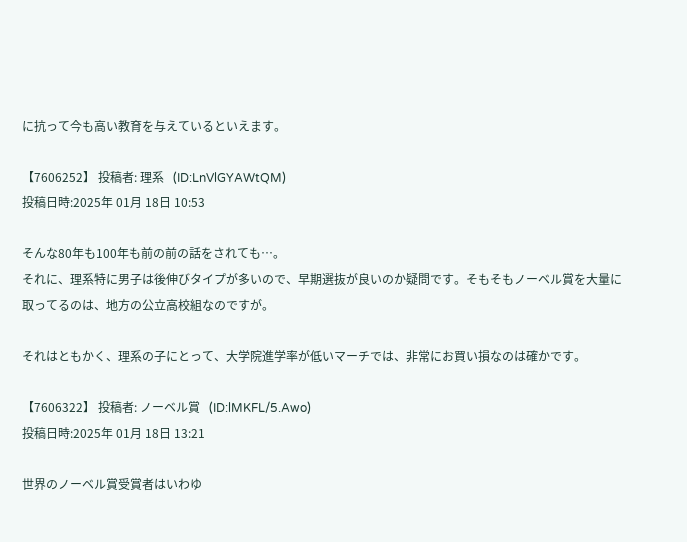に抗って今も高い教育を与えているといえます。

【7606252】 投稿者: 理系   (ID:LnVlGYAWtQM)
投稿日時:2025年 01月 18日 10:53

そんな80年も100年も前の前の話をされても…。
それに、理系特に男子は後伸びタイプが多いので、早期選抜が良いのか疑問です。そもそもノーベル賞を大量に取ってるのは、地方の公立高校組なのですが。

それはともかく、理系の子にとって、大学院進学率が低いマーチでは、非常にお買い損なのは確かです。

【7606322】 投稿者: ノーベル賞   (ID:lMKFL/5.Awo)
投稿日時:2025年 01月 18日 13:21

世界のノーベル賞受賞者はいわゆ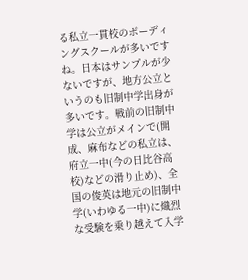る私立一貫校のボーディングスクールが多いですね。日本はサンプルが少ないですが、地方公立というのも旧制中学出身が多いです。戦前の旧制中学は公立がメインで(開成、麻布などの私立は、府立一中(今の日比谷高校)などの滑り止め)、全国の俊英は地元の旧制中学(いわゆる一中)に熾烈な受験を乗り越えて入学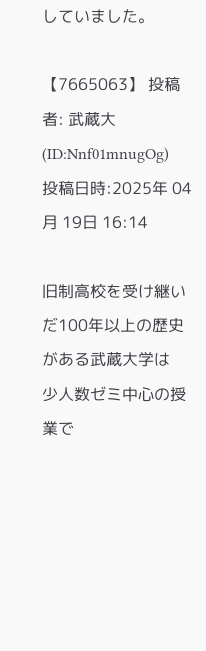していました。

【7665063】 投稿者: 武蔵大   (ID:Nnf01mnugOg)
投稿日時:2025年 04月 19日 16:14

旧制高校を受け継いだ100年以上の歴史がある武蔵大学は
少人数ゼミ中心の授業で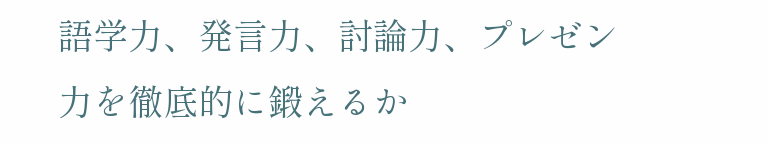語学力、発言力、討論力、プレゼン力を徹底的に鍛えるか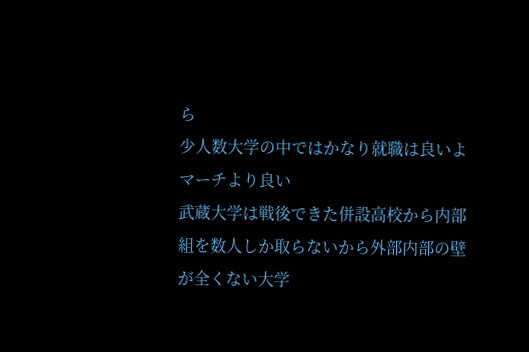ら
少人数大学の中ではかなり就職は良いよ
マーチより良い
武蔵大学は戦後できた併設高校から内部組を数人しか取らないから外部内部の壁が全くない大学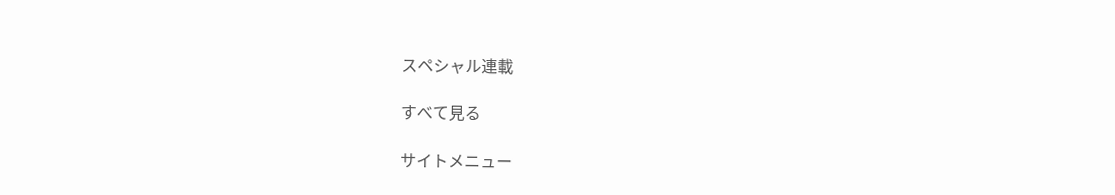スペシャル連載

すべて見る

サイトメニュー